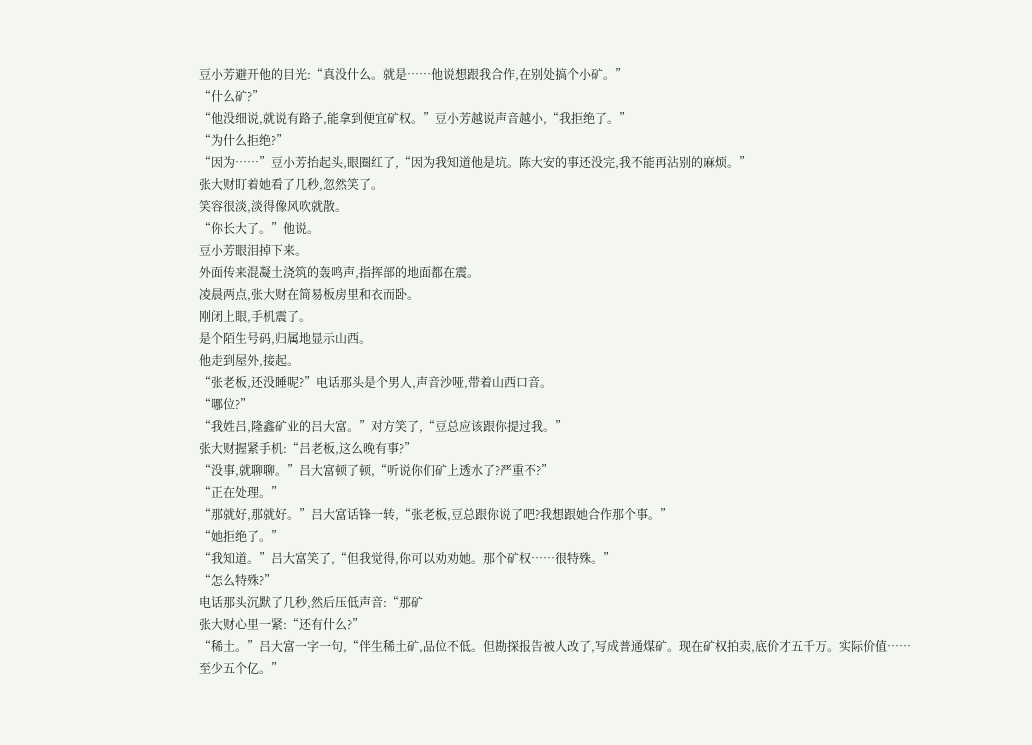豆小芳避开他的目光:“真没什么。就是……他说想跟我合作,在别处搞个小矿。”
“什么矿?”
“他没细说,就说有路子,能拿到便宜矿权。”豆小芳越说声音越小,“我拒绝了。”
“为什么拒绝?”
“因为……”豆小芳抬起头,眼圈红了,“因为我知道他是坑。陈大安的事还没完,我不能再沾别的麻烦。”
张大财盯着她看了几秒,忽然笑了。
笑容很淡,淡得像风吹就散。
“你长大了。”他说。
豆小芳眼泪掉下来。
外面传来混凝土浇筑的轰鸣声,指挥部的地面都在震。
凌晨两点,张大财在简易板房里和衣而卧。
刚闭上眼,手机震了。
是个陌生号码,归属地显示山西。
他走到屋外,接起。
“张老板,还没睡呢?”电话那头是个男人,声音沙哑,带着山西口音。
“哪位?”
“我姓吕,隆鑫矿业的吕大富。”对方笑了,“豆总应该跟你提过我。”
张大财握紧手机:“吕老板,这么晚有事?”
“没事,就聊聊。”吕大富顿了顿,“听说你们矿上透水了?严重不?”
“正在处理。”
“那就好,那就好。”吕大富话锋一转,“张老板,豆总跟你说了吧?我想跟她合作那个事。”
“她拒绝了。”
“我知道。”吕大富笑了,“但我觉得,你可以劝劝她。那个矿权……很特殊。”
“怎么特殊?”
电话那头沉默了几秒,然后压低声音:“那矿
张大财心里一紧:“还有什么?”
“稀土。”吕大富一字一句,“伴生稀土矿,品位不低。但勘探报告被人改了,写成普通煤矿。现在矿权拍卖,底价才五千万。实际价值……至少五个亿。”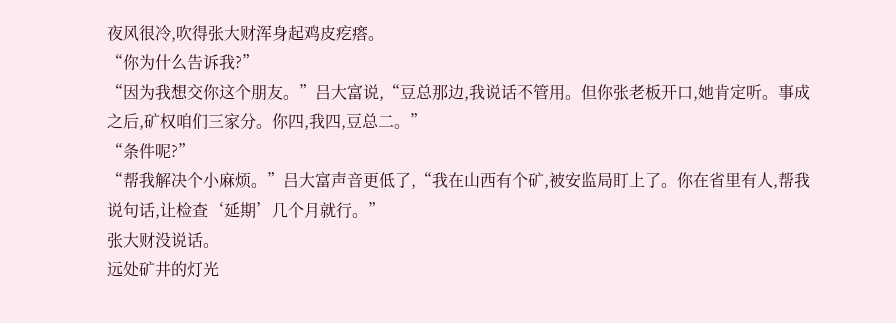夜风很冷,吹得张大财浑身起鸡皮疙瘩。
“你为什么告诉我?”
“因为我想交你这个朋友。”吕大富说,“豆总那边,我说话不管用。但你张老板开口,她肯定听。事成之后,矿权咱们三家分。你四,我四,豆总二。”
“条件呢?”
“帮我解决个小麻烦。”吕大富声音更低了,“我在山西有个矿,被安监局盯上了。你在省里有人,帮我说句话,让检查‘延期’几个月就行。”
张大财没说话。
远处矿井的灯光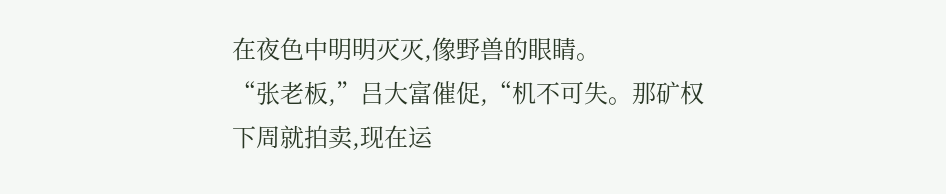在夜色中明明灭灭,像野兽的眼睛。
“张老板,”吕大富催促,“机不可失。那矿权下周就拍卖,现在运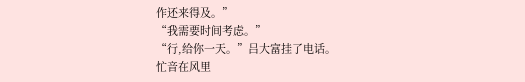作还来得及。”
“我需要时间考虑。”
“行,给你一天。”吕大富挂了电话。
忙音在风里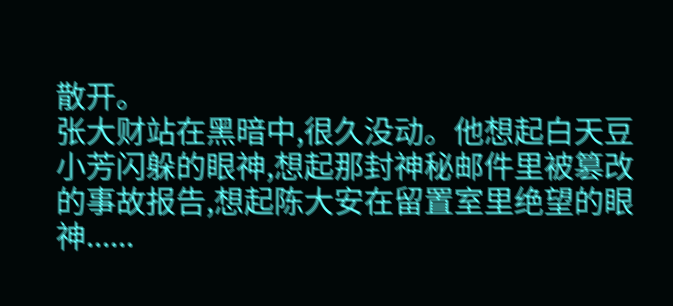散开。
张大财站在黑暗中,很久没动。他想起白天豆小芳闪躲的眼神,想起那封神秘邮件里被篡改的事故报告,想起陈大安在留置室里绝望的眼神......